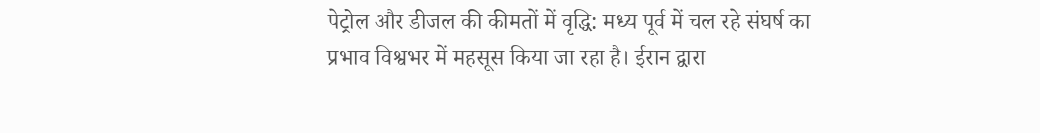पेट्रोल और डीजल की कीमतों में वृद्धि: मध्य पूर्व में चल रहे संघर्ष का प्रभाव विश्वभर में महसूस किया जा रहा है। ईरान द्वारा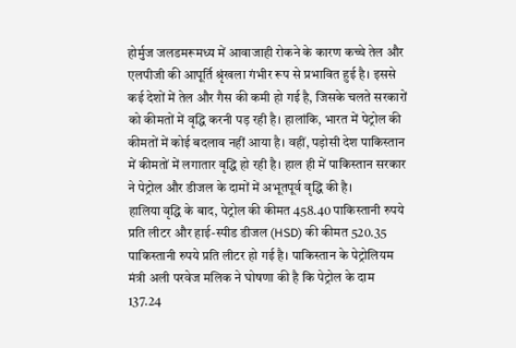होर्मुज जलडमरूमध्य में आवाजाही रोकने के कारण कच्चे तेल और एलपीजी की आपूर्ति श्रृंखला गंभीर रूप से प्रभावित हुई है। इससे कई देशों में तेल और गैस की कमी हो गई है, जिसके चलते सरकारों को कीमतों में वृद्धि करनी पड़ रही है। हालांकि, भारत में पेट्रोल की कीमतों में कोई बदलाव नहीं आया है। वहीं, पड़ोसी देश पाकिस्तान में कीमतों में लगातार वृद्धि हो रही है। हाल ही में पाकिस्तान सरकार ने पेट्रोल और डीजल के दामों में अभूतपूर्व वृद्धि की है।
हालिया वृद्धि के बाद, पेट्रोल की कीमत 458.40 पाकिस्तानी रुपये प्रति लीटर और हाई-स्पीड डीजल (HSD) की कीमत 520.35 पाकिस्तानी रुपये प्रति लीटर हो गई है। पाकिस्तान के पेट्रोलियम मंत्री अली परवेज मलिक ने घोषणा की है कि पेट्रोल के दाम 137.24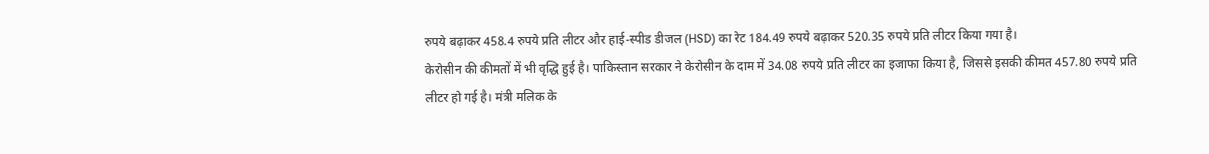रुपये बढ़ाकर 458.4 रुपये प्रति लीटर और हाई-स्पीड डीजल (HSD) का रेट 184.49 रुपये बढ़ाकर 520.35 रुपये प्रति लीटर किया गया है।
केरोसीन की कीमतों में भी वृद्धि हुई है। पाकिस्तान सरकार ने केरोसीन के दाम में 34.08 रुपये प्रति लीटर का इजाफा किया है, जिससे इसकी कीमत 457.80 रुपये प्रति लीटर हो गई है। मंत्री मलिक के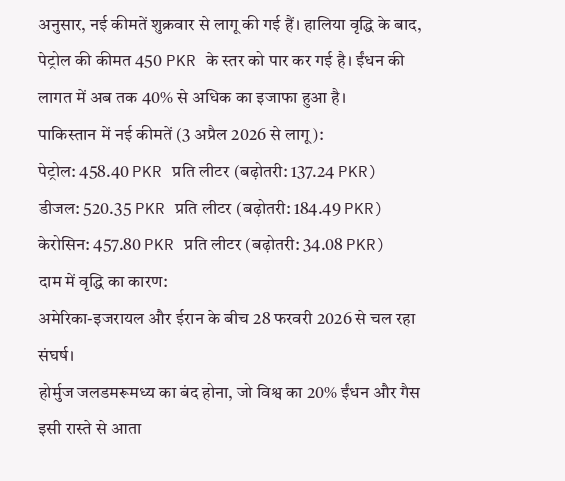अनुसार, नई कीमतें शुक्रवार से लागू की गई हैं। हालिया वृद्धि के बाद, पेट्रोल की कीमत 450 PKR के स्तर को पार कर गई है। ईंधन की लागत में अब तक 40% से अधिक का इजाफा हुआ है।
पाकिस्तान में नई कीमतें (3 अप्रैल 2026 से लागू):
पेट्रोल: 458.40 PKR प्रति लीटर (बढ़ोतरी: 137.24 PKR)
डीजल: 520.35 PKR प्रति लीटर (बढ़ोतरी: 184.49 PKR)
केरोसिन: 457.80 PKR प्रति लीटर (बढ़ोतरी: 34.08 PKR)
दाम में वृद्धि का कारण:
अमेरिका-इजरायल और ईरान के बीच 28 फरवरी 2026 से चल रहा संघर्ष।
होर्मुज जलडमरूमध्य का बंद होना, जो विश्व का 20% ईंधन और गैस इसी रास्ते से आता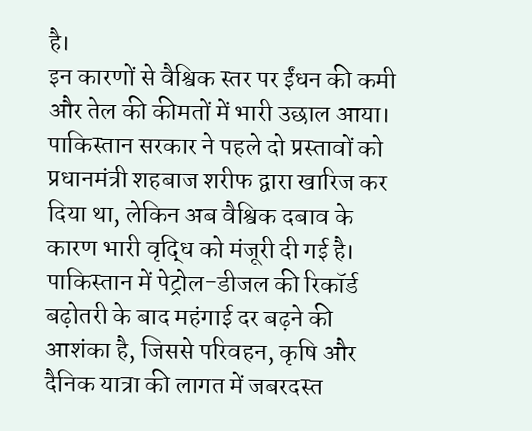है।
इन कारणों से वैश्विक स्तर पर ईंधन की कमी और तेल की कीमतों में भारी उछाल आया। पाकिस्तान सरकार ने पहले दो प्रस्तावों को प्रधानमंत्री शहबाज शरीफ द्वारा खारिज कर दिया था, लेकिन अब वैश्विक दबाव के कारण भारी वृद्धि को मंजूरी दी गई है। पाकिस्तान में पेट्रोल-डीजल की रिकॉर्ड बढ़ोतरी के बाद महंगाई दर बढ़ने की आशंका है, जिससे परिवहन, कृषि और दैनिक यात्रा की लागत में जबरदस्त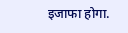इजाफा होगा.